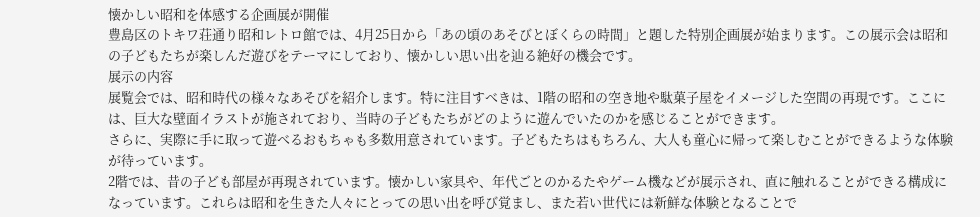懐かしい昭和を体感する企画展が開催
豊島区のトキワ荘通り昭和レトロ館では、4月25日から「あの頃のあそびとぼくらの時間」と題した特別企画展が始まります。この展示会は昭和の子どもたちが楽しんだ遊びをテーマにしており、懐かしい思い出を辿る絶好の機会です。
展示の内容
展覧会では、昭和時代の様々なあそびを紹介します。特に注目すべきは、1階の昭和の空き地や駄菓子屋をイメージした空間の再現です。ここには、巨大な壁面イラストが施されており、当時の子どもたちがどのように遊んでいたのかを感じることができます。
さらに、実際に手に取って遊べるおもちゃも多数用意されています。子どもたちはもちろん、大人も童心に帰って楽しむことができるような体験が待っています。
2階では、昔の子ども部屋が再現されています。懐かしい家具や、年代ごとのかるたやゲーム機などが展示され、直に触れることができる構成になっています。これらは昭和を生きた人々にとっての思い出を呼び覚まし、また若い世代には新鮮な体験となることで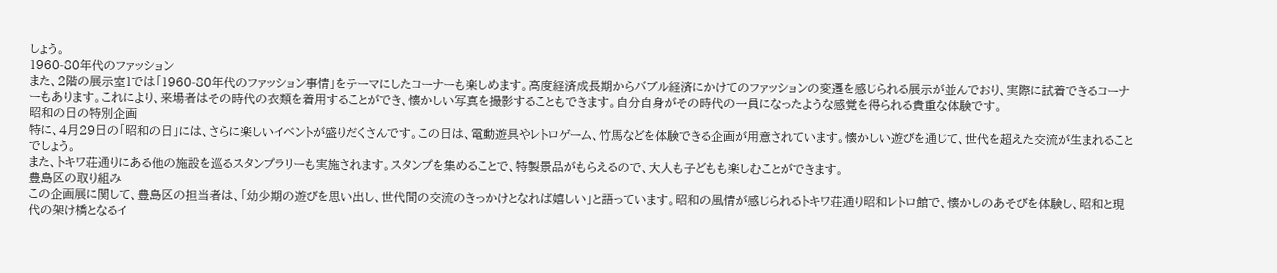しょう。
1960-80年代のファッション
また、2階の展示室1では「1960-80年代のファッション事情」をテーマにしたコーナーも楽しめます。高度経済成長期からバブル経済にかけてのファッションの変遷を感じられる展示が並んでおり、実際に試着できるコーナーもあります。これにより、来場者はその時代の衣類を着用することができ、懐かしい写真を撮影することもできます。自分自身がその時代の一員になったような感覚を得られる貴重な体験です。
昭和の日の特別企画
特に、4月29日の「昭和の日」には、さらに楽しいイベントが盛りだくさんです。この日は、電動遊具やレトロゲーム、竹馬などを体験できる企画が用意されています。懐かしい遊びを通じて、世代を超えた交流が生まれることでしょう。
また、トキワ荘通りにある他の施設を巡るスタンプラリーも実施されます。スタンプを集めることで、特製景品がもらえるので、大人も子どもも楽しむことができます。
豊島区の取り組み
この企画展に関して、豊島区の担当者は、「幼少期の遊びを思い出し、世代間の交流のきっかけとなれば嬉しい」と語っています。昭和の風情が感じられるトキワ荘通り昭和レトロ館で、懐かしのあそびを体験し、昭和と現代の架け橋となるイ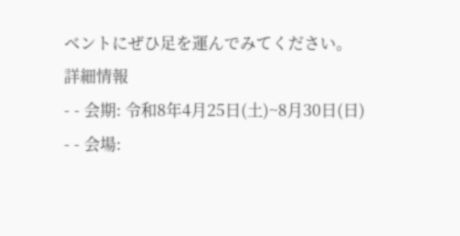ベントにぜひ足を運んでみてください。
詳細情報
- - 会期: 令和8年4月25日(土)~8月30日(日)
- - 会場: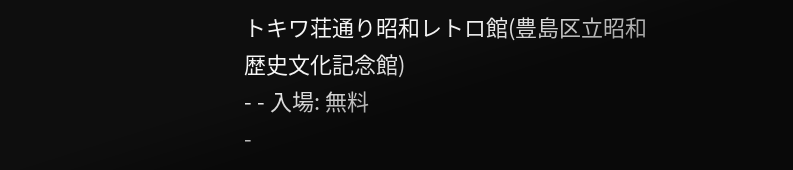トキワ荘通り昭和レトロ館(豊島区立昭和歴史文化記念館)
- - 入場: 無料
-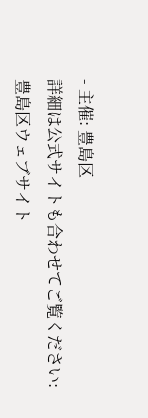- 主催: 豊島区
詳細は公式サイトも合わせてご覧ください:
豊島区ウェブサイト